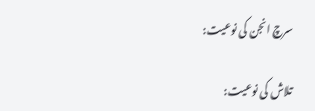سرچ انجن کی نوعیت:

تلاش کی نوعیت: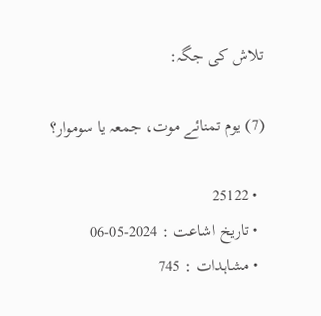تلاش کی جگہ:

(7) یوم تمنائے موت، جمعہ یا سوموار؟

  • 25122
  • تاریخ اشاعت : 2024-05-06
  • مشاہدات : 745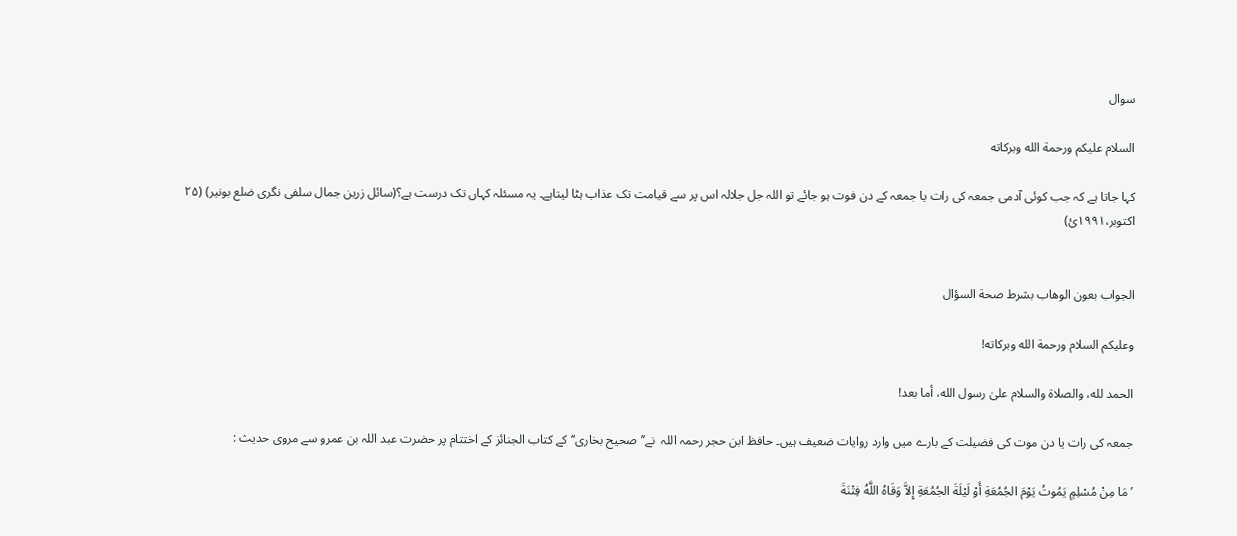سوال

السلام عليكم ورحمة الله وبركاته

کہا جاتا ہے کہ جب کوئی آدمی جمعہ کی رات یا جمعہ کے دن فوت ہو جائے تو اللہ جل جلالہ اس پر سے قیامت تک عذاب ہٹا لیتاہے۔ یہ مسئلہ کہاں تک درست ہے؟(سائل زرین جمال سلفی نگری ضلع بونیر) (۲۵ اکتوبر،۱۹۹۱ئ)


الجواب بعون الوهاب بشرط صحة السؤال

وعلیکم السلام ورحمة الله وبرکاته!

الحمد لله، والصلاة والسلام علىٰ رسول الله، أما بعد!

جمعہ کی رات یا دن موت کی فضیلت کے بارے میں وارد روایات ضعیف ہیں۔ حافظ ابن حجر رحمہ اللہ  نے’’صحیح بخاری‘‘کے کتاب الجنائز کے اختتام پر حضرت عبد اللہ بن عمرو سے مروی حدیث :

’ مَا مِنْ مُسْلِمٍ یَمُوتُ یَوْمَ الجُمُعَةِ أَوْ لَیْلَةَ الجُمُعَةِ إِلاَّ وَقَاهُ اللَّهُ فِتْنَةَ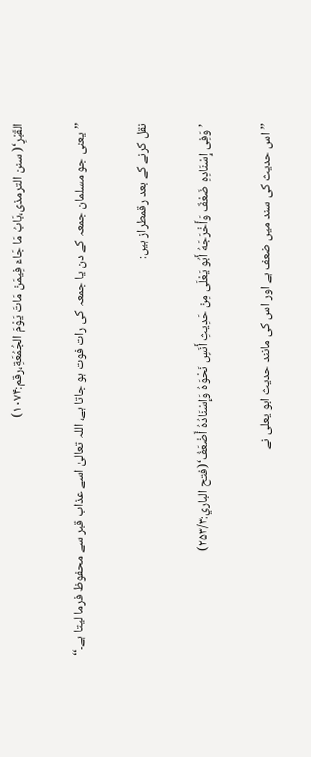القَبْرِ‘( سنن الترمذی،بَابُ مَا جَاءَ فِیمَنْ مَاتَ یَوْمَ الجُمُعَةِ،رقم:۱۰۷۴)

’’یعنی جو مسلمان جمعہ کے دن یا جمعہ کی رات فوت ہو جاتا ہے، اللہ تعالیٰ اسے عذاب قبر سے محفوظ فرما لیتا ہے۔‘‘

نقل کرنے کے بعد رقمطراز ہیں:

’وَفِی إِسْنَادِهِ ضَعْفٌ وَأَخْرَجَهُ أَبُو یَعْلَی مِنْ حَدِیثِ أَنَسٍ نَحْوَهُ وَإِسْنَادُهُ أَضْعَفُ‘(فتح الباري:۲۵۳/۳)

’’ اس حدیث کی سند میں ضعف ہے اور اس کی مانند حدیث ابو یعلی نے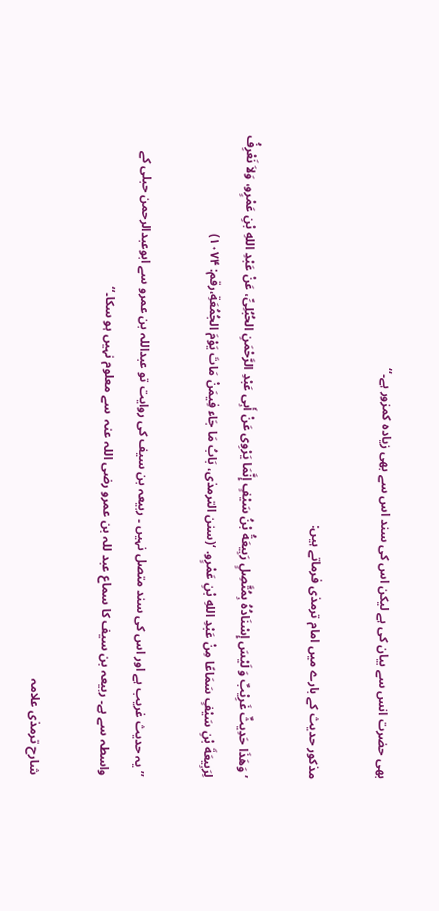بھی حضرت انس سے بیان کی ہے لیکن اس کی سند اس سے بھی زیادہ کمزور ہے۔‘‘

مذکور حدیث کے بارے میں امام ترمذی فرماتے ہیں:

’ وَهَذَا حَدِیثٌ غَرِیْبٌ وَ لَیْسَ إِسْنَادُهُ بِمُتَّصِلٍ رَبِیعَةُ بْنُ سَیْفٍ إِنَّمَا یَرْوِی عَنْ أَبِی عَبْدِ الرَّحْمَنِ الحُبُلِیِّ، عَنْ عَبْدِ اللهِ بْنِ عَمْرٍو، وَلاَ نَعْرِفُ لِرَبِیعَةَ بْنِ سَیْفٍ سَمَاعًا مِنْ عَبْدِ اللهِ بْنِ عَمْرٍو. ‘(سنن الترمذی، بَابُ مَا جَاء فِیمَنْ مَاتَ یَوْمَ الجُمُعَةِ،رقم: ۱۰۷۴)

’’یہ حدیث غریب ہے اور اس کی سند متصل نہیں ۔ ربیعہ بن سیف کی روایت تو عبداللہ بن عمرو سے ابوعبدالرحمن حبلی کے واسطہ سے ہے۔ ربیعہ بن سیف کا سماع عبد للہ بن عمرو رضی اللہ عنہ  سے معلوم نہیں ہو سکا۔‘‘

شارح ترمذی علامہ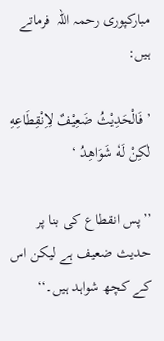مبارکپوری رحمہ اللہ  فرماتے ہیں:

’ فَالْحَدِیْثُ ضَعِیْفٌ لِاِنْقِطَاعِهِ لٰکِنْ لَهٗ شَوَاهِدُ ‘

’’پس انقطاع کی بنا پر حدیث ضعیف ہے لیکن اس کے کچھ شواہد ہیں۔‘‘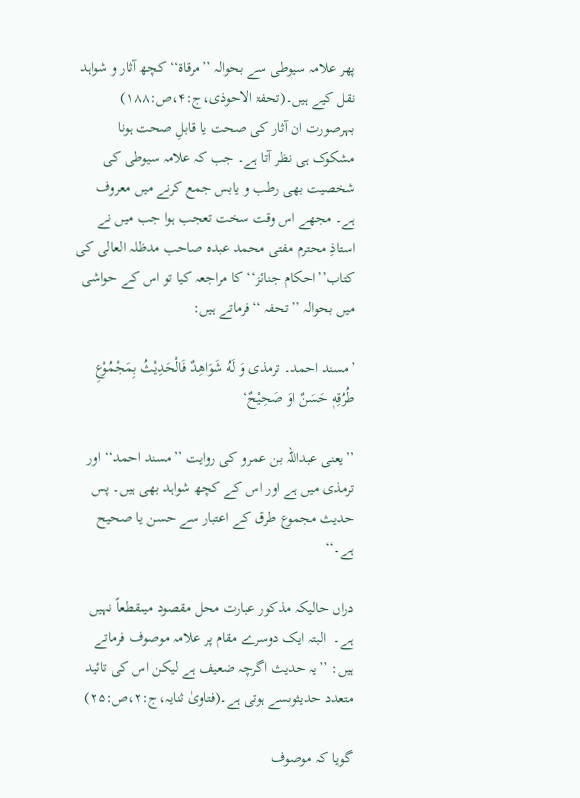پھر علامہ سیوطی سے بحوالہ ’’مرقاۃ‘‘ کچھ آثار و شواہد نقل کیے ہیں۔(تحفۃ الاحوذی،ج:۴،ص:۱۸۸) بہرصورت ان آثار کی صحت یا قابلِ صحت ہونا مشکوک ہی نظر آتا ہے۔ جب کہ علامہ سیوطی کی شخصیت بھی رطب و یابس جمع کرنے میں معروف ہے۔ مجھے اس وقت سخت تعجب ہوا جب میں نے استاذِ محترم مفتی محمد عبدہ صاحب مدظلہ العالی کی کتاب’’احکام جنائز‘‘ کا مراجعہ کیا تو اس کے حواشی میں بحوالہ ’’تحفہ ‘‘فرماتے ہیں:

’مسند احمد۔ ترمذی وَ لَهُ شَوَاهِدٌ فَالْحَدِیْثُ بِمَجْمُوْعِ طُرُقِهٖ حَسَنٌ اوَ صَحِیْحٌ‘

’’یعنی عبداللہ بن عمرو کی روایت ’’مسند احمد‘‘ اور ترمذی میں ہے اور اس کے کچھ شواہد بھی ہیں۔ پس حدیث مجموع طرق کے اعتبار سے حسن یا صحیح ہے۔‘‘

دراں حالیکہ مذکور عبارت محل مقصود میںقطعاً نہیں ہے۔  البتہ ایک دوسرے مقام پر علامہ موصوف فرماتے ہیں: ’’یہ حدیث اگرچہ ضعیف ہے لیکن اس کی تائید متعدد حدیثوںسے ہوتی ہے۔(فتاویٰ ثنایہ،ج:۲،ص:۲۵)

گویا کہ موصوف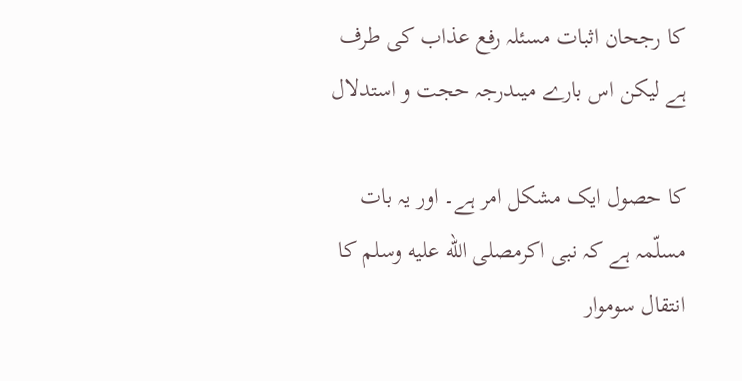کا رجحان اثبات مسئلہ رفع عذاب کی طرف ہے لیکن اس بارے میںدرجہ حجت و استدلال

کا حصول ایک مشکل امر ہے۔ اور یہ بات مسلّمہ ہے کہ نبی اکرمصلى الله عليه وسلم کا انتقال سوموار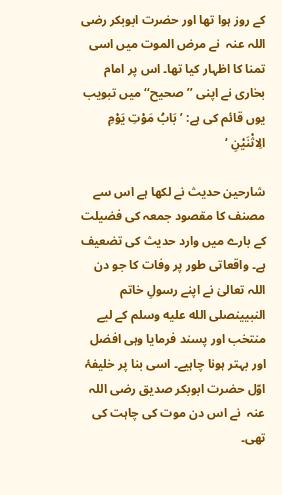کے روز ہوا تھا اور حضرت ابوبکر رضی اللہ عنہ  نے مرض الموت میں اسی تمنا کا اظہار کیا تھا۔ اس پر امام بخاری نے اپنی ’’صحیح‘‘ میں تبویب یوں قائم کی ہے: ’ بَابُ مَوْتِ یَوْمِ الِاثْنَیْنِ ‘

شارحین حدیث نے لکھا ہے اس سے مصنف کا مقصود جمعہ کی فضیلت کے بارے میں وارد حدیث کی تضعیف ہے۔ واقعاتی طور پر وفات کا جو دن اللہ تعالیٰ نے اپنے رسولِ خاتم النبیینصلى الله عليه وسلم کے لیے منتخب اور پسند فرمایا وہی افضل اور بہتر ہونا چاہیے۔ اسی بنا پر خلیفۂ اوّل حضرت ابوبکر صدیق رضی اللہ عنہ  نے اس دن موت کی چاہت کی تھی۔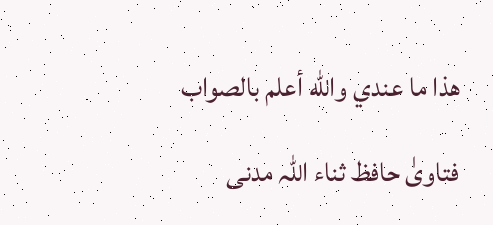ھذا ما عندي والله أعلم بالصواب

فتاویٰ حافظ ثناء اللہ مدنی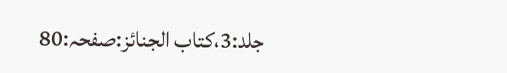جلد:3،کتاب الجنائز:صفحہ:80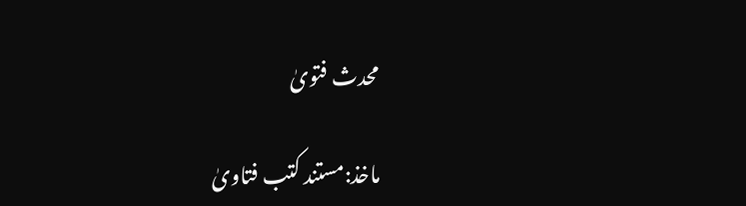محدث فتویٰ

ماخذ:مستند کتب فتاویٰ